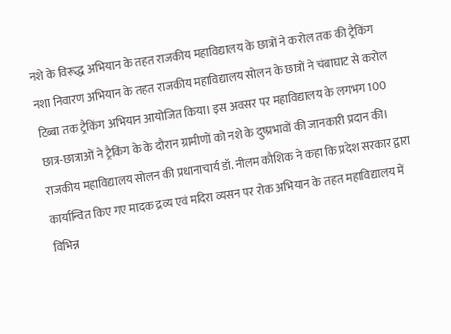नशे के विरूद्ध अभियान के तहत राजकीय महाविद्यालय के छात्रों ने करोल तक की ट्रैकिंग
नशा निवारण अभियान के तहत राजकीय महाविद्यालय सोलन के छात्रों ने चंबाघाट से करोल टिब्बा तक ट्रैकिंग अभियान आयोजित किया। इस अवसर पर महाविद्यालय के लगभग 100 छात्र-छात्राओं ने ट्रैकिंग के के दौरान ग्रामीणों को नशे के दुष्प्रभावों की जानकारी प्रदान की। राजकीय महाविद्यालय सोलन की प्रधानाचार्य डॉ. नीलम कौशिक ने कहा कि प्रदेश सरकार द्वारा कार्यान्वित किए गए मादक द्रव्य एवं मदिरा व्यसन पर रोक अभियान के तहत महाविद्यालय में विभिन्न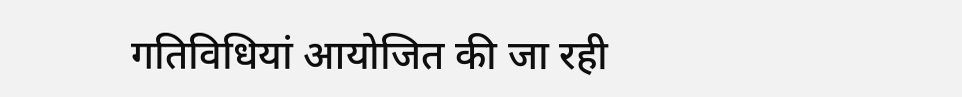गतिविधियां आयोजित की जा रही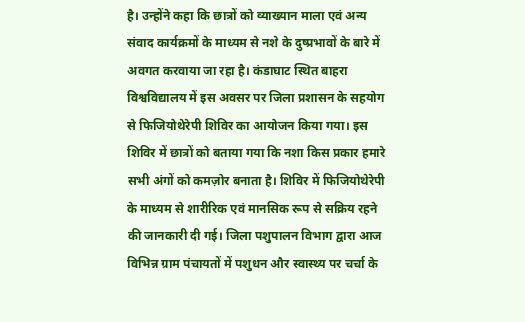है। उन्होंने कहा कि छात्रों को व्याख्यान माला एवं अन्य संवाद कार्यक्रमों के माध्यम से नशे के दुष्प्रभावों के बारे में अवगत करवाया जा रहा है। कंडाघाट स्थित बाहरा विश्वविद्यालय में इस अवसर पर जिला प्रशासन के सहयोग से फिजियोथेरेपी शिविर का आयोजन किया गया। इस शिविर में छात्रों को बताया गया कि नशा किस प्रकार हमारे सभी अंगों को कमज़ोर बनाता है। शिविर में फिजियोथेरेपी के माध्यम से शारीरिक एवं मानसिक रूप से सक्रिय रहने की जानकारी दी गई। जिला पशुपालन विभाग द्वारा आज विभिन्न ग्राम पंचायतों में पशुधन और स्वास्थ्य पर चर्चा के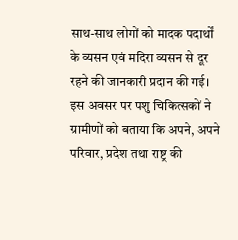साथ-साथ लोगों को मादक पदार्थों के व्यसन एवं मदिरा व्यसन से दूर रहने की जानकारी प्रदान की गई। इस अवसर पर पशु चिकित्सकों ने ग्रामीणों को बताया कि अपने, अपने परिवार, प्रदेश तथा राष्ट्र की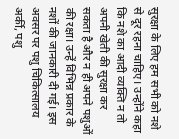सुरक्षा के लिए हम सभी को नशे से दूर रहना चाहिए। उन्होंने कहा कि नशे का आदी व्यक्ति न तो अपनी खेती की सुरक्षा कर सकता है और न ही अपने पशुओं की रक्षा। उन्हें विभिन्न प्रकार के नशों की जानकारी दी गई। इस अवसर पर पशु चिकित्सालय अर्की, पशु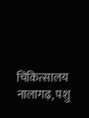चिकित्सालय नालागढ़, पशु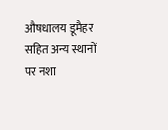औषधालय डूमैहर सहित अन्य स्थानों पर नशा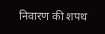निवारण की शपथ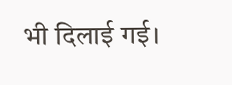भी दिलाई गई।